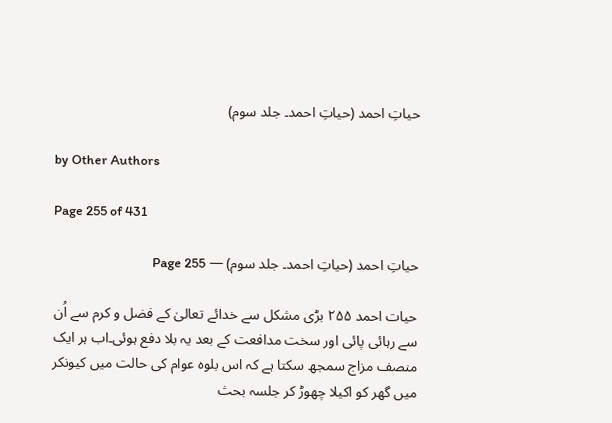حیاتِ احمد (حیاتِ احمد۔ جلد سوم)

by Other Authors

Page 255 of 431

حیاتِ احمد (حیاتِ احمد۔ جلد سوم) — Page 255

حیات احمد ۲۵۵ بڑی مشکل سے خدائے تعالیٰ کے فضل و کرم سے اُن سے رہائی پائی اور سخت مدافعت کے بعد یہ بلا دفع ہوئی۔اب ہر ایک منصف مزاج سمجھ سکتا ہے کہ اس بلوہ عوام کی حالت میں کیونکر میں گھر کو اکیلا چھوڑ کر جلسہ بحث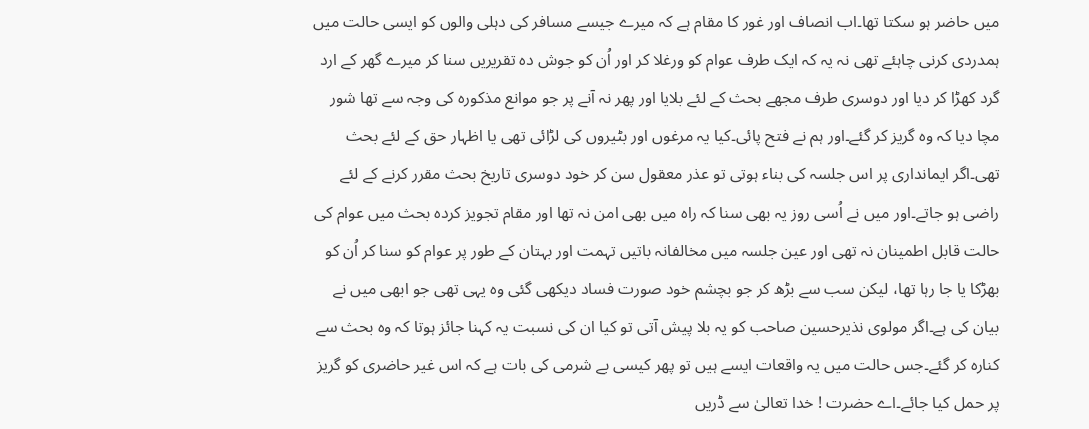میں حاضر ہو سکتا تھا۔اب انصاف اور غور کا مقام ہے کہ میرے جیسے مسافر کی دہلی والوں کو ایسی حالت میں ہمدردی کرنی چاہئے تھی نہ یہ کہ ایک طرف عوام کو ورغلا کر اور اُن کو جوش دہ تقریریں سنا کر میرے گھر کے ارد گرد کھڑا کر دیا اور دوسری طرف مجھے بحث کے لئے بلایا اور پھر نہ آنے پر جو موانع مذکورہ کی وجہ سے تھا شور مچا دیا کہ وہ گریز کر گئے۔اور ہم نے فتح پائی۔کیا یہ مرغوں اور بٹیروں کی لڑائی تھی یا اظہار حق کے لئے بحث تھی۔اگر ایمانداری پر اس جلسہ کی بناء ہوتی تو عذر معقول سن کر خود دوسری تاریخ بحث مقرر کرنے کے لئے راضی ہو جاتے۔اور میں نے اُسی روز یہ بھی سنا کہ راہ میں بھی امن نہ تھا اور مقام تجویز کردہ بحث میں عوام کی حالت قابل اطمینان نہ تھی اور عین جلسہ میں مخالفانہ باتیں تہمت اور بہتان کے طور پر عوام کو سنا کر اُن کو بھڑکا یا جا رہا تھا، لیکن سب سے بڑھ کر جو بچشم خود صورت فساد دیکھی گئی وہ یہی تھی جو ابھی میں نے بیان کی ہے۔اگر مولوی نذیرحسین صاحب کو یہ بلا پیش آتی تو کیا ان کی نسبت یہ کہنا جائز ہوتا کہ وہ بحث سے کنارہ کر گئے۔جس حالت میں یہ واقعات ایسے ہیں تو پھر کیسی بے شرمی کی بات ہے کہ اس غیر حاضری کو گریز پر حمل کیا جائے۔اے حضرت ! خدا تعالیٰ سے ڈریں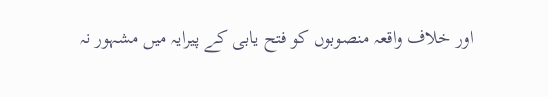اور خلاف واقعہ منصوبوں کو فتح یابی کے پیرایہ میں مشہور نہ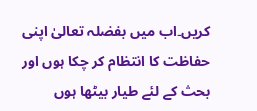کریں۔اب میں بفضلہ تعالیٰ اپنی حفاظت کا انتظام کر چکا ہوں اور بحث کے لئے طیار بیٹھا ہوں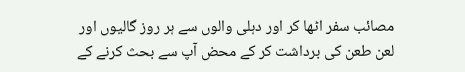مصائب سفر اٹھا کر اور دہلی والوں سے ہر روز گالیوں اور لعن طعن کی برداشت کر کے محض آپ سے بحث کرنے کے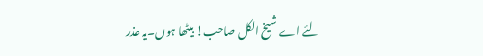لئے اے شیخ الکل صاحب! بیٹھا ہوں۔یہ عذر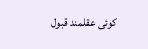کوئی عقلمند قبول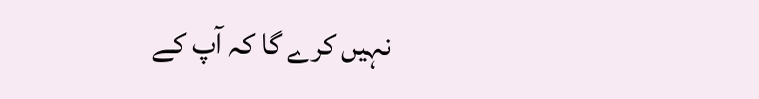نہیں کرے گا کہ آپ کے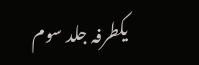یکطرفہ جلد سوم